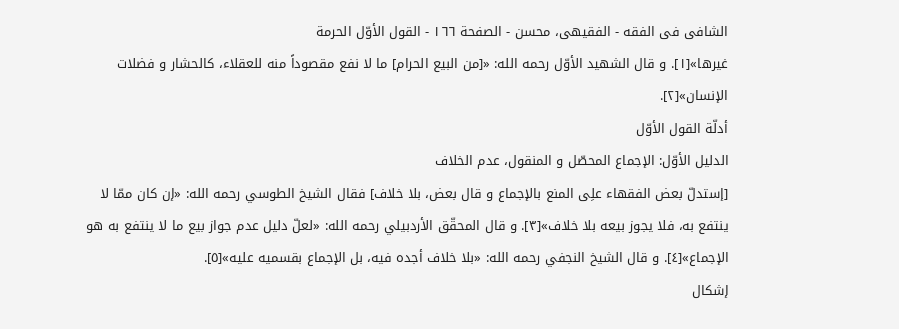الشافی فی الفقه - الفقیهی، محسن - الصفحة ١٦٦ - القول الأوّل الحرمة
غيرها»[١]. و قال الشهيد الأوّل رحمه الله: «[من البيع الحرام] ما لا نفع مقصوداً منه للعقلاء، كالحشار و فضلات الإنسان»[٢].
أدلّة القول الأوّل
الدليل الأوّل: الإجماع المحصّل و المنقول، عدم الخلاف
[إستدلّ بعض الفقهاء علِی المنع بالإجماع و قال بعض، بلا خلاف] فقال الشيخ الطوسي رحمه الله: «إن كان ممّا لا ينتفع به، فلا يجوز بيعه بلا خلاف»[٣]. و قال المحقّق الأردبيلي رحمه الله: «لعلّ دليل عدم جواز بيع ما لا ينتفع به هو الإجماع»[٤]. و قال الشيخ النجفي رحمه الله: «بلا خلاف أجده فيه، بل الإجماع بقسميه عليه»[٥].
إشکال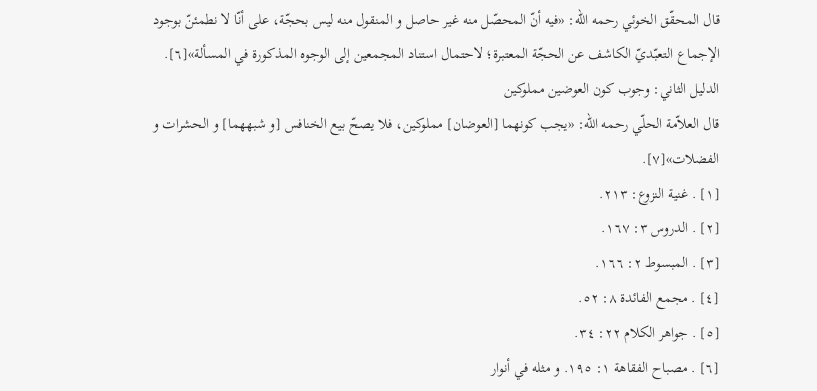قال المحقّق الخوئي رحمه الله: «فيه أنّ المحصّل منه غير حاصل و المنقول منه ليس بحجّة، على أنّا لا نطمئنّ بوجود الإجماع التعبّديّ الكاشف عن الحجّة المعتبرة؛ لاحتمال استناد المجمعين إلى الوجوه المذكورة في المسألة»[٦].
الدليل الثاني: وجوب کون العوضين مملوکين
قال العلاّمة الحلّي رحمه الله: «يجب كونهما [العوضان] مملوكين، فلا يصحّ بيع الخنافس [و شبههما] و الحشرات و الفضلات»[٧].
[١] . غنية النزوع: ٢١٣.
[٢] . الدروس ٣: ١٦٧.
[٣] . المبسوط ٢: ١٦٦.
[٤] . مجمع الفائدة ٨: ٥٢.
[٥] . جواهر الكلام ٢٢: ٣٤.
[٦] . مصباح الفقاهة ١: ١٩٥. و مثله في أنوار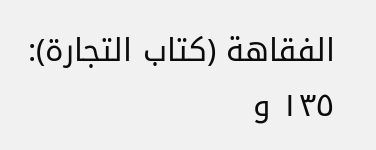الفقاهة (كتاب التجارة): ١٣٥ و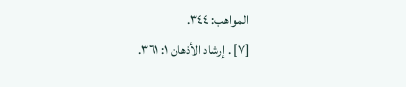المواهب: ٣٤٤.
[٧] . إرشاد الأذهان ١: ٣٦١.